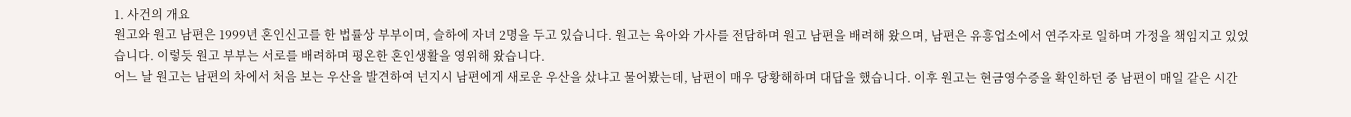1. 사건의 개요
원고와 원고 남편은 1999년 혼인신고를 한 법률상 부부이며, 슬하에 자녀 2명을 두고 있습니다. 원고는 육아와 가사를 전담하며 원고 남편을 배려해 왔으며, 남편은 유흥업소에서 연주자로 일하며 가정을 책임지고 있었습니다. 이렇듯 원고 부부는 서로를 배려하며 평온한 혼인생활을 영위해 왔습니다.
어느 날 원고는 남편의 차에서 처음 보는 우산을 발견하여 넌지시 남편에게 새로운 우산을 샀냐고 물어봤는데, 남편이 매우 당황해하며 대답을 했습니다. 이후 원고는 현금영수증을 확인하던 중 남편이 매일 같은 시간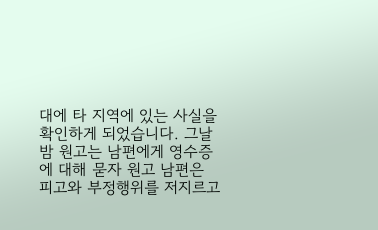대에 타 지역에 있는 사실을 확인하게 되었습니다. 그날 밤 원고는 남편에게 영수증에 대해 묻자 원고 남편은 피고와 부정행위를 저지르고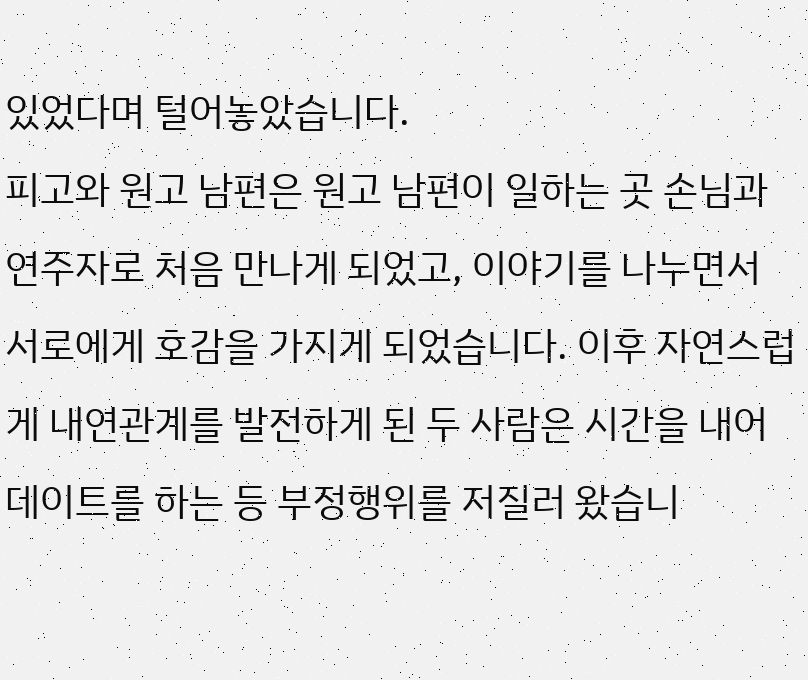있었다며 털어놓았습니다.
피고와 원고 남편은 원고 남편이 일하는 곳 손님과 연주자로 처음 만나게 되었고, 이야기를 나누면서 서로에게 호감을 가지게 되었습니다. 이후 자연스럽게 내연관계를 발전하게 된 두 사람은 시간을 내어 데이트를 하는 등 부정행위를 저질러 왔습니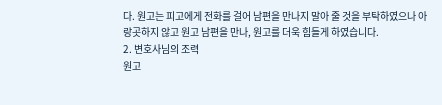다. 원고는 피고에게 전화를 걸어 남편을 만나지 말아 줄 것을 부탁하였으나 아랑곳하지 않고 원고 남편을 만나, 원고를 더욱 힘들게 하였습니다.
2. 변호사님의 조력
원고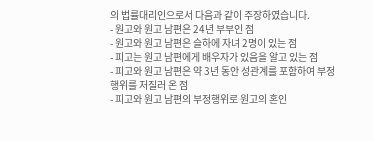의 법률대리인으로서 다음과 같이 주장하였습니다.
- 원고와 원고 남편은 24년 부부인 점
- 원고와 원고 남편은 슬하에 자녀 2명이 있는 점
- 피고는 원고 남편에게 배우자가 있음을 알고 있는 점
- 피고와 원고 남편은 약 3년 동안 성관계를 포함하여 부정행위를 저질러 온 점
- 피고와 원고 남편의 부정행위로 원고의 혼인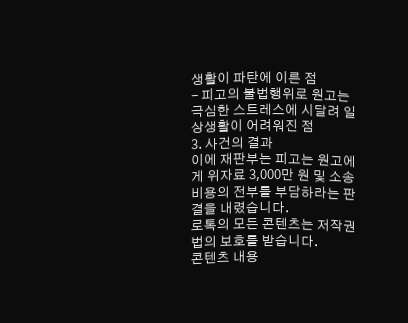생활이 파탄에 이른 점
- 피고의 불법행위로 원고는 극심한 스트레스에 시달려 일상생활이 어려워진 점
3. 사건의 결과
이에 재판부는 피고는 원고에게 위자료 3,000만 원 및 소송비용의 전부를 부담하라는 판결을 내렸습니다.
로톡의 모든 콘텐츠는 저작권법의 보호를 받습니다.
콘텐츠 내용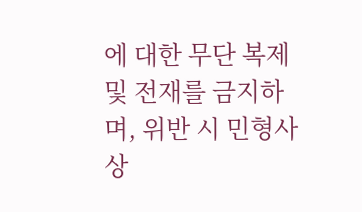에 대한 무단 복제 및 전재를 금지하며, 위반 시 민형사상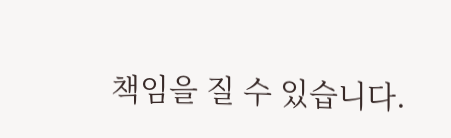책임을 질 수 있습니다.